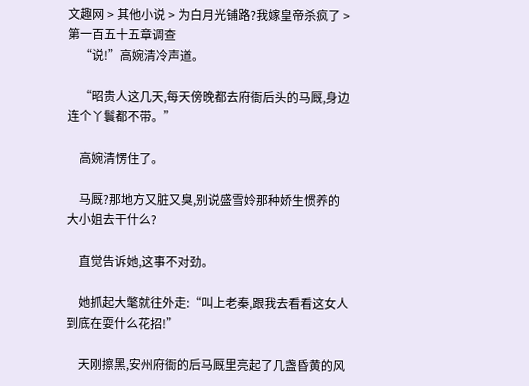文趣网 > 其他小说 > 为白月光铺路?我嫁皇帝杀疯了 > 第一百五十五章调查
    “说!”高婉清冷声道。

    “昭贵人这几天,每天傍晚都去府衙后头的马厩,身边连个丫鬟都不带。”

    高婉清愣住了。

    马厩?那地方又脏又臭,别说盛雪姈那种娇生惯养的大小姐去干什么?

    直觉告诉她,这事不对劲。

    她抓起大氅就往外走:“叫上老秦,跟我去看看这女人到底在耍什么花招!”

    天刚擦黑,安州府衙的后马厩里亮起了几盏昏黄的风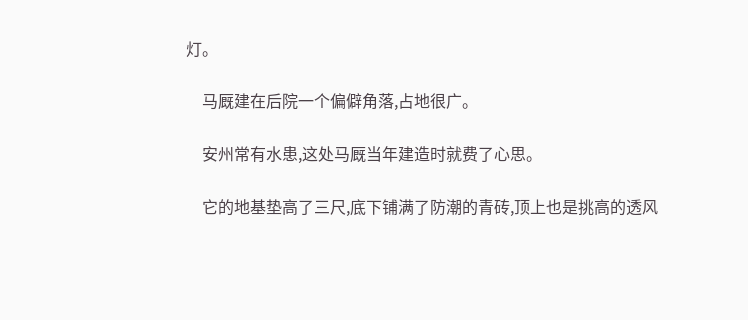灯。

    马厩建在后院一个偏僻角落,占地很广。

    安州常有水患,这处马厩当年建造时就费了心思。

    它的地基垫高了三尺,底下铺满了防潮的青砖,顶上也是挑高的透风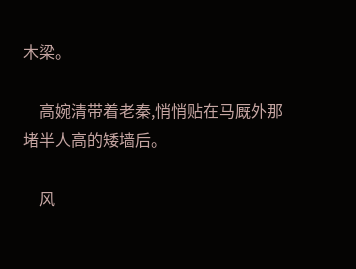木梁。

    高婉清带着老秦,悄悄贴在马厩外那堵半人高的矮墙后。

    风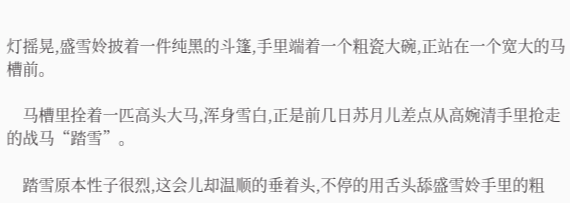灯摇晃,盛雪姈披着一件纯黑的斗篷,手里端着一个粗瓷大碗,正站在一个宽大的马槽前。

    马槽里拴着一匹高头大马,浑身雪白,正是前几日苏月儿差点从高婉清手里抢走的战马“踏雪”。

    踏雪原本性子很烈,这会儿却温顺的垂着头,不停的用舌头舔盛雪姈手里的粗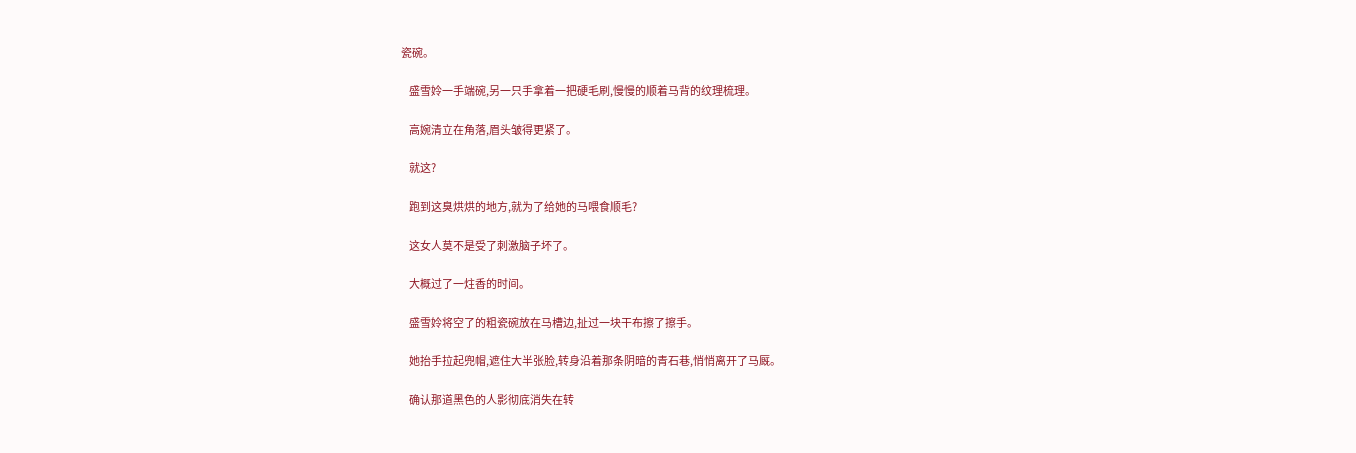瓷碗。

    盛雪姈一手端碗,另一只手拿着一把硬毛刷,慢慢的顺着马背的纹理梳理。

    高婉清立在角落,眉头皱得更紧了。

    就这?

    跑到这臭烘烘的地方,就为了给她的马喂食顺毛?

    这女人莫不是受了刺激脑子坏了。

    大概过了一炷香的时间。

    盛雪姈将空了的粗瓷碗放在马槽边,扯过一块干布擦了擦手。

    她抬手拉起兜帽,遮住大半张脸,转身沿着那条阴暗的青石巷,悄悄离开了马厩。

    确认那道黑色的人影彻底消失在转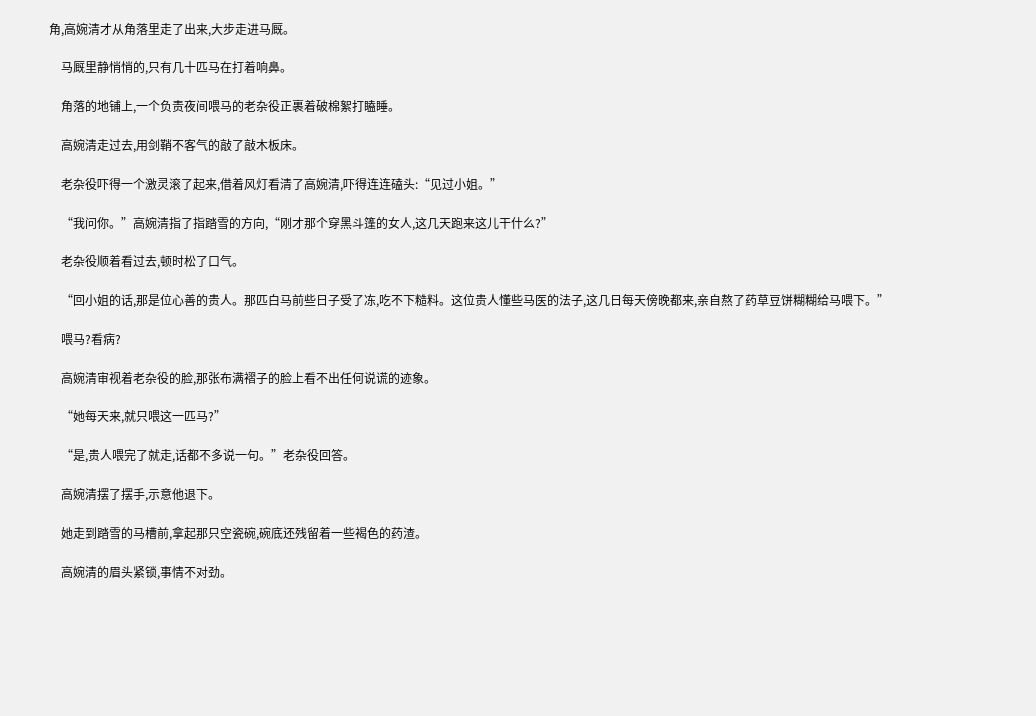角,高婉清才从角落里走了出来,大步走进马厩。

    马厩里静悄悄的,只有几十匹马在打着响鼻。

    角落的地铺上,一个负责夜间喂马的老杂役正裹着破棉絮打瞌睡。

    高婉清走过去,用剑鞘不客气的敲了敲木板床。

    老杂役吓得一个激灵滚了起来,借着风灯看清了高婉清,吓得连连磕头:“见过小姐。”

    “我问你。”高婉清指了指踏雪的方向,“刚才那个穿黑斗篷的女人,这几天跑来这儿干什么?”

    老杂役顺着看过去,顿时松了口气。

    “回小姐的话,那是位心善的贵人。那匹白马前些日子受了冻,吃不下糙料。这位贵人懂些马医的法子,这几日每天傍晚都来,亲自熬了药草豆饼糊糊给马喂下。”

    喂马?看病?

    高婉清审视着老杂役的脸,那张布满褶子的脸上看不出任何说谎的迹象。

    “她每天来,就只喂这一匹马?”

    “是,贵人喂完了就走,话都不多说一句。”老杂役回答。

    高婉清摆了摆手,示意他退下。

    她走到踏雪的马槽前,拿起那只空瓷碗,碗底还残留着一些褐色的药渣。

    高婉清的眉头紧锁,事情不对劲。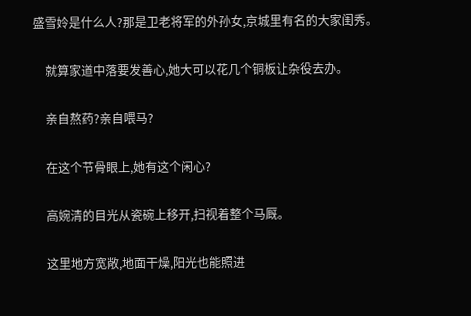盛雪姈是什么人?那是卫老将军的外孙女,京城里有名的大家闺秀。

    就算家道中落要发善心,她大可以花几个铜板让杂役去办。

    亲自熬药?亲自喂马?

    在这个节骨眼上,她有这个闲心?

    高婉清的目光从瓷碗上移开,扫视着整个马厩。

    这里地方宽敞,地面干燥,阳光也能照进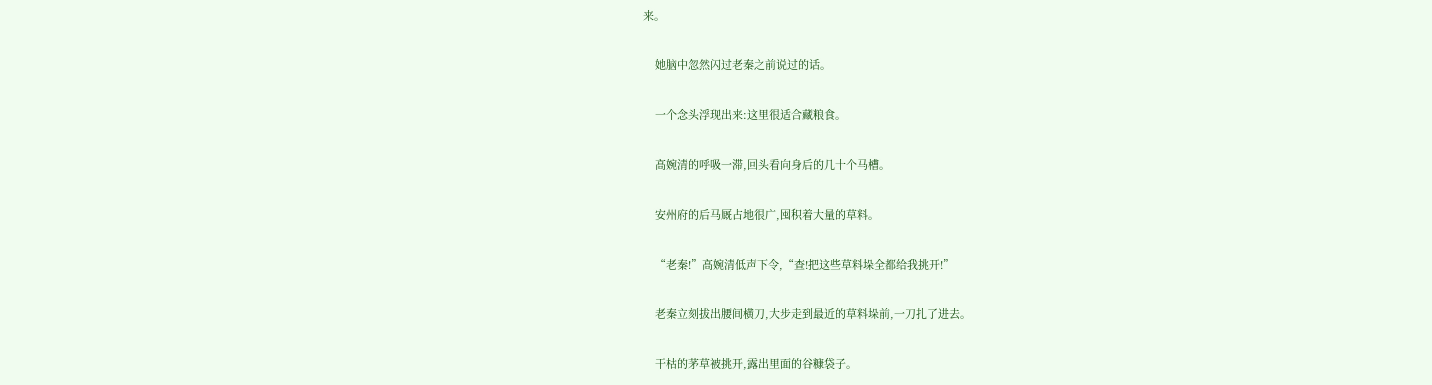来。

    她脑中忽然闪过老秦之前说过的话。

    一个念头浮现出来:这里很适合藏粮食。

    高婉清的呼吸一滞,回头看向身后的几十个马槽。

    安州府的后马厩占地很广,囤积着大量的草料。

    “老秦!”高婉清低声下令,“查!把这些草料垛全都给我挑开!”

    老秦立刻拔出腰间横刀,大步走到最近的草料垛前,一刀扎了进去。

    干枯的茅草被挑开,露出里面的谷糠袋子。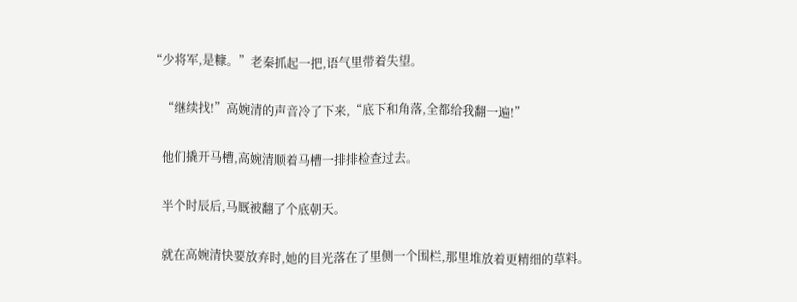“少将军,是糠。”老秦抓起一把,语气里带着失望。

    “继续找!”高婉清的声音冷了下来,“底下和角落,全都给我翻一遍!”

    他们撬开马槽,高婉清顺着马槽一排排检查过去。

    半个时辰后,马厩被翻了个底朝天。

    就在高婉清快要放弃时,她的目光落在了里侧一个围栏,那里堆放着更精细的草料。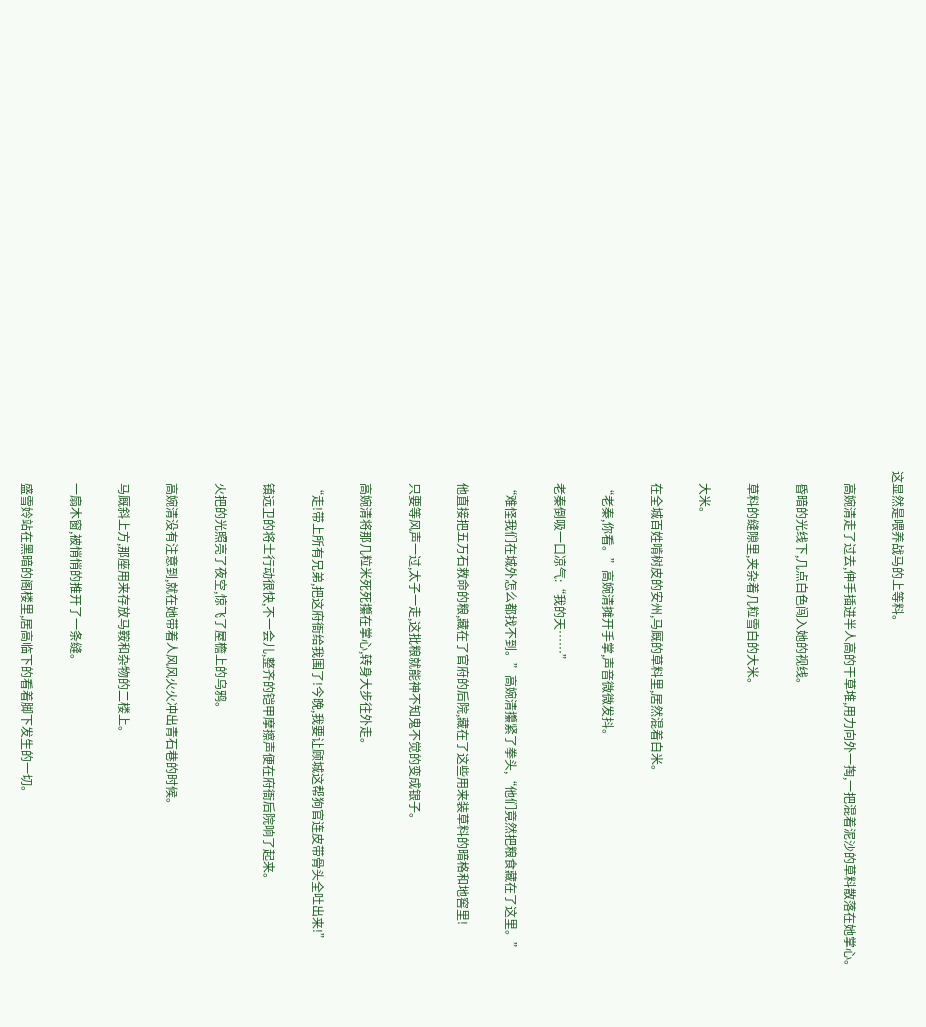这显然是喂养战马的上等料。

    高婉清走了过去,伸手插进半人高的干草堆,用力向外一掏,一把混着泥沙的草料散落在她掌心。

    昏暗的光线下,几点白色闯入她的视线。

    草料的缝隙里,夹杂着几粒雪白的大米。

    大米。

    在全城百姓啃树皮的安州,马厩的草料里,居然混着白米。

    “老秦,你看。”高婉清摊开手掌,声音微微发抖。

    老秦倒吸一口凉气:“我的天……”

    “难怪我们在城外怎么都找不到。”高婉清攥紧了拳头,“他们竟然把粮食藏在了这里。”

    他直接把五万石救命的粮,藏在了官府的后院,藏在了这些用来装草料的暗格和地窖里!

    只要等风声一过,太子一走,这批粮就能神不知鬼不觉的变成银子。

    高婉清将那几粒米死死攥在掌心,转身大步往外走。

    “走!带上所有兄弟,把这府衙给我围了!今晚,我要让顾城这帮狗官连皮带骨头全吐出来!”

    镇远卫的将士行动很快,不一会儿,整齐的铠甲摩擦声便在府衙后院响了起来。

    火把的光照亮了夜空,惊飞了屋檐上的乌鸦。

    高婉清没有注意到,就在她带着人风风火火冲出青石巷的时候。

    马厩斜上方,那座用来存放马鞍和杂物的二楼上。

    一扇木窗,被悄悄的推开了一条缝。

    盛雪姈站在黑暗的阁楼里,居高临下的看着脚下发生的一切。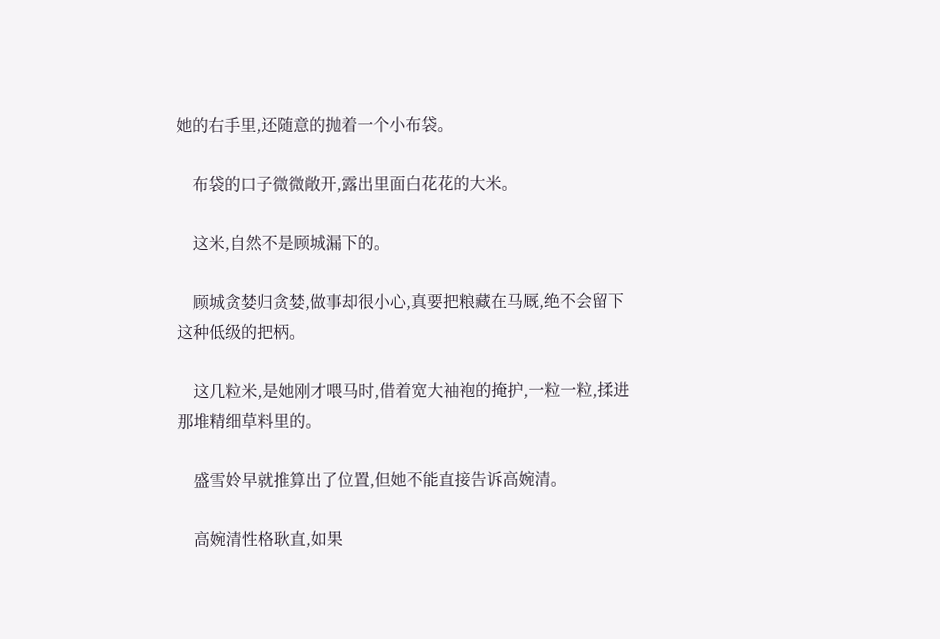她的右手里,还随意的抛着一个小布袋。

    布袋的口子微微敞开,露出里面白花花的大米。

    这米,自然不是顾城漏下的。

    顾城贪婪归贪婪,做事却很小心,真要把粮藏在马厩,绝不会留下这种低级的把柄。

    这几粒米,是她刚才喂马时,借着宽大袖袍的掩护,一粒一粒,揉进那堆精细草料里的。

    盛雪姈早就推算出了位置,但她不能直接告诉高婉清。

    高婉清性格耿直,如果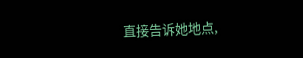直接告诉她地点,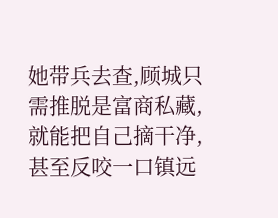她带兵去查,顾城只需推脱是富商私藏,就能把自己摘干净,甚至反咬一口镇远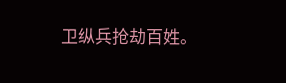卫纵兵抢劫百姓。